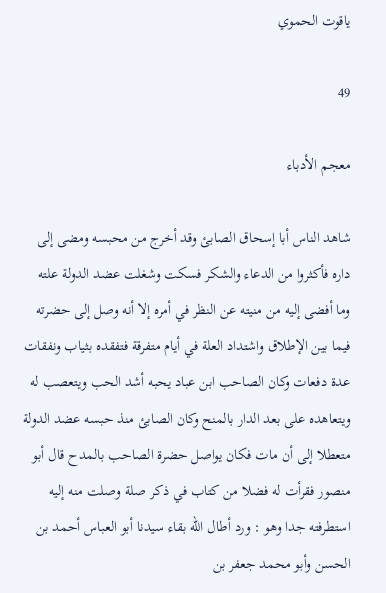ياقوت الحموي

49

معجم الأدباء

شاهد الناس أبا إسحاق الصابئ وقد أخرج من محبسه ومضى إلى داره فأكثروا من الدعاء والشكر فسكت وشغلت عضد الدولة علته وما أفضى إليه من منيته عن النظر في أمره إلا أنه وصل إلى حضرته فيما بين الإطلاق واشتداد العلة في أيام متفرقة فتفقده بثياب ونفقات عدة دفعات وكان الصاحب ابن عباد يحبه أشد الحب ويتعصب له ويتعاهده على بعد الدار بالمنح وكان الصابئ منذ حبسه عضد الدولة متعطلا إلى أن مات فكان يواصل حضرة الصاحب بالمدح قال أبو منصور فقرأت له فضلا من كتاب في ذكر صلة وصلت منه إليه استطرفته جدا وهو : ورد أطال الله بقاء سيدنا أبو العباس أحمد بن الحسن وأبو محمد جعفر بن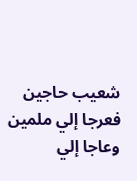شعيب حاجين فعرجا إلي ملمين وعاجا إلي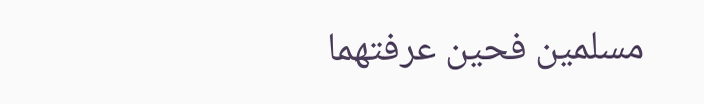مسلمين فحين عرفتهما